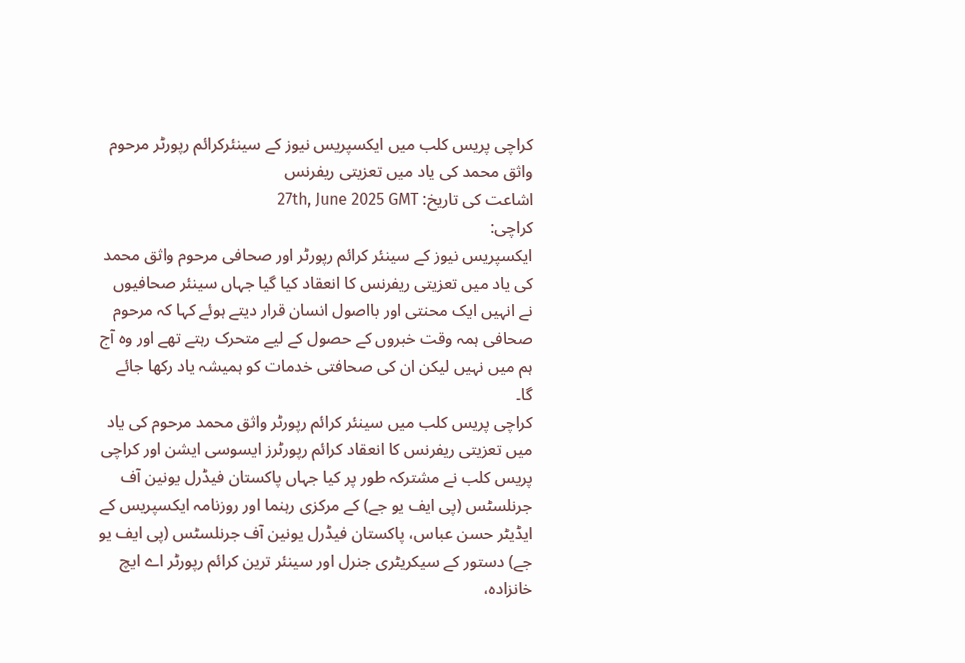کراچی پریس کلب میں ایکسپریس نیوز کے سینئرکرائم رپورٹر مرحوم واثق محمد کی یاد میں تعزیتی ریفرنس
اشاعت کی تاریخ: 27th, June 2025 GMT
کراچی:
ایکسپریس نیوز کے سینئر کرائم رپورٹر اور صحافی مرحوم واثق محمد کی یاد میں تعزیتی ریفرنس کا انعقاد کیا گیا جہاں سینئر صحافیوں نے انہیں ایک محنتی اور بااصول انسان قرار دیتے ہوئے کہا کہ مرحوم صحافی ہمہ وقت خبروں کے حصول کے لیے متحرک رہتے تھے اور وہ آج ہم میں نہیں لیکن ان کی صحافتی خدمات کو ہمیشہ یاد رکھا جائے گا۔
کراچی پریس کلب میں سینئر کرائم رپورٹر واثق محمد مرحوم کی یاد میں تعزیتی ریفرنس کا انعقاد کرائم رپورٹرز ایسوسی ایشن اور کراچی پریس کلب نے مشترکہ طور پر کیا جہاں پاکستان فیڈرل یونین آف جرنلسٹس (پی ایف یو جے) کے مرکزی رہنما اور روزنامہ ایکسپریس کے ایڈیٹر حسن عباس، پاکستان فیڈرل یونین آف جرنلسٹس (پی ایف یو جے) دستور کے سیکریٹری جنرل اور سینئر ترین کرائم رپورٹر اے ایچ خانزادہ،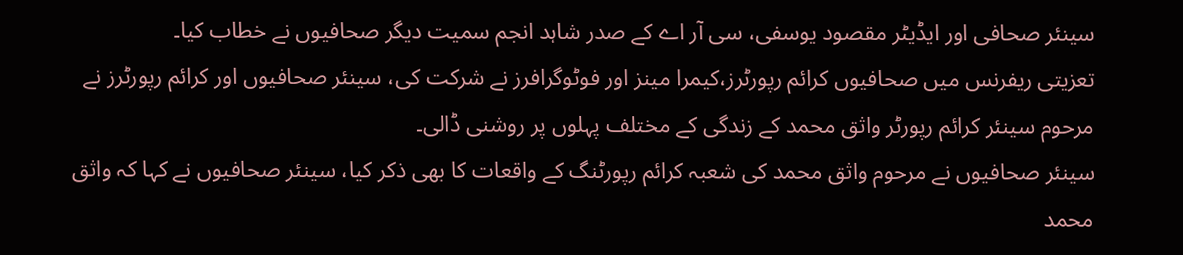سینئر صحافی اور ایڈیٹر مقصود یوسفی، سی آر اے کے صدر شاہد انجم سمیت دیگر صحافیوں نے خطاب کیا۔
تعزیتی ریفرنس میں صحافیوں کرائم رپورٹرز،کیمرا مینز اور فوٹوگرافرز نے شرکت کی، سینئر صحافیوں اور کرائم رپورٹرز نے مرحوم سینئر کرائم رپورٹر واثق محمد کے زندگی کے مختلف پہلوں پر روشنی ڈالی۔
سینئر صحافیوں نے مرحوم واثق محمد کی شعبہ کرائم رپورٹنگ کے واقعات کا بھی ذکر کیا، سینئر صحافیوں نے کہا کہ واثق محمد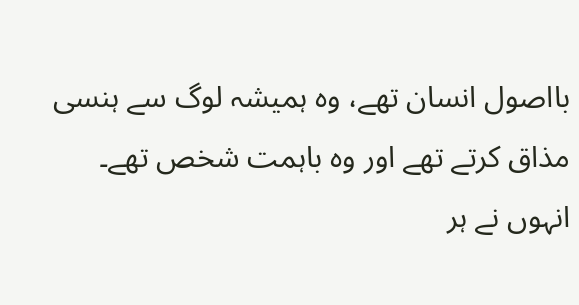بااصول انسان تھے، وہ ہمیشہ لوگ سے ہنسی مذاق کرتے تھے اور وہ باہمت شخص تھے۔
انہوں نے ہر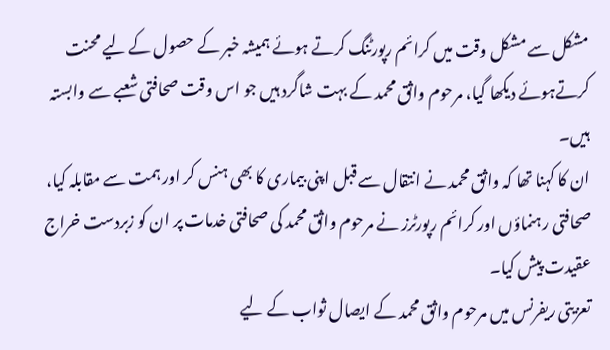مشکل سے مشکل وقت میں کرائم رپورٹنگ کرتے ہوئے ہمیشہ خبر کے حصول کے لیے محنت کرتےہوئے دیکھا گیا، مرحوم واثق محمد کے بہت شاگرد ہیں جو اس وقت صحافتی شعبے سے وابستہ ہیں۔
ان کا کہنا تھا کہ واثق محمد نے انتقال سے قبل اپنی بیماری کا بھی ہنس کر اور ہمت سے مقابلہ کیا، صحافتی رہنماؤں اور کرائم رپورٹرز نے مرحوم واثق محمد کی صحافتی خدمات پر ان کو زبردست خراج عقیدت پیش کیا۔
تعزیتی ریفرنس میں مرحوم واثق محمد کے ایصال ثواب کے لیے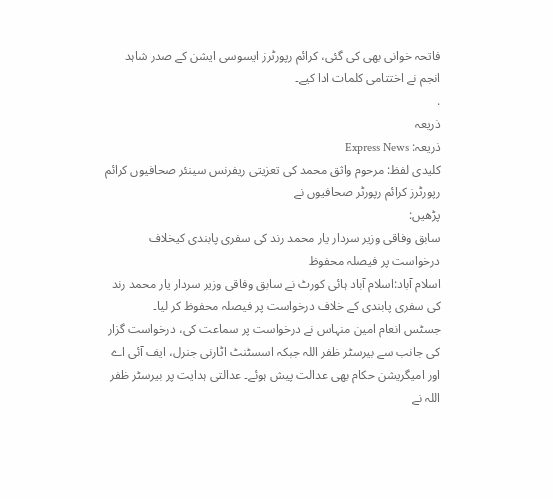فاتحہ خوانی بھی کی گئی، کرائم رپورٹرز ایسوسی ایشن کے صدر شاہد انجم نے اختتامی کلمات ادا کیے۔
.
ذریعہ
ذریعہ: Express News
کلیدی لفظ: مرحوم واثق محمد کی تعزیتی ریفرنس سینئر صحافیوں کرائم رپورٹرز کرائم رپورٹر صحافیوں نے
پڑھیں:
سابق وفاقی وزیر سردار یار محمد رند کی سفری پابندی کیخلاف درخواست پر فیصلہ محفوظ
اسلام آباد:اسلام آباد ہائی کورٹ نے سابق وفاقی وزیر سردار یار محمد رند کی سفری پابندی کے خلاف درخواست پر فیصلہ محفوظ کر لیا۔
جسٹس انعام امین منہاس نے درخواست پر سماعت کی، درخواست گزار کی جانب سے بیرسٹر ظفر اللہ جبکہ اسسٹنٹ اٹارنی جنرل، ایف آئی اے اور امیگریشن حکام بھی عدالت پیش ہوئے۔ عدالتی ہدایت پر بیرسٹر ظفر اللہ نے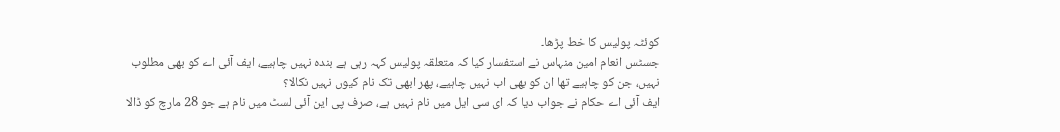کوئٹہ پولیس کا خط پڑھا۔
جسٹس انعام امین منہاس نے استفسار کیا کہ متعلقہ پولیس کہہ رہی ہے بندہ نہیں چاہیے، ایف آئی اے کو بھی مطلوب نہیں، جن کو چاہیے تھا ان کو بھی اب نہیں چاہیے، پھر ابھی تک نام کیوں نہیں نکالا؟
ایف آئی اے حکام نے جواب دیا کہ ای سی ایل میں نام نہیں ہے، صرف پی این آئی لسٹ میں نام ہے جو 28 مارچ کو ڈالا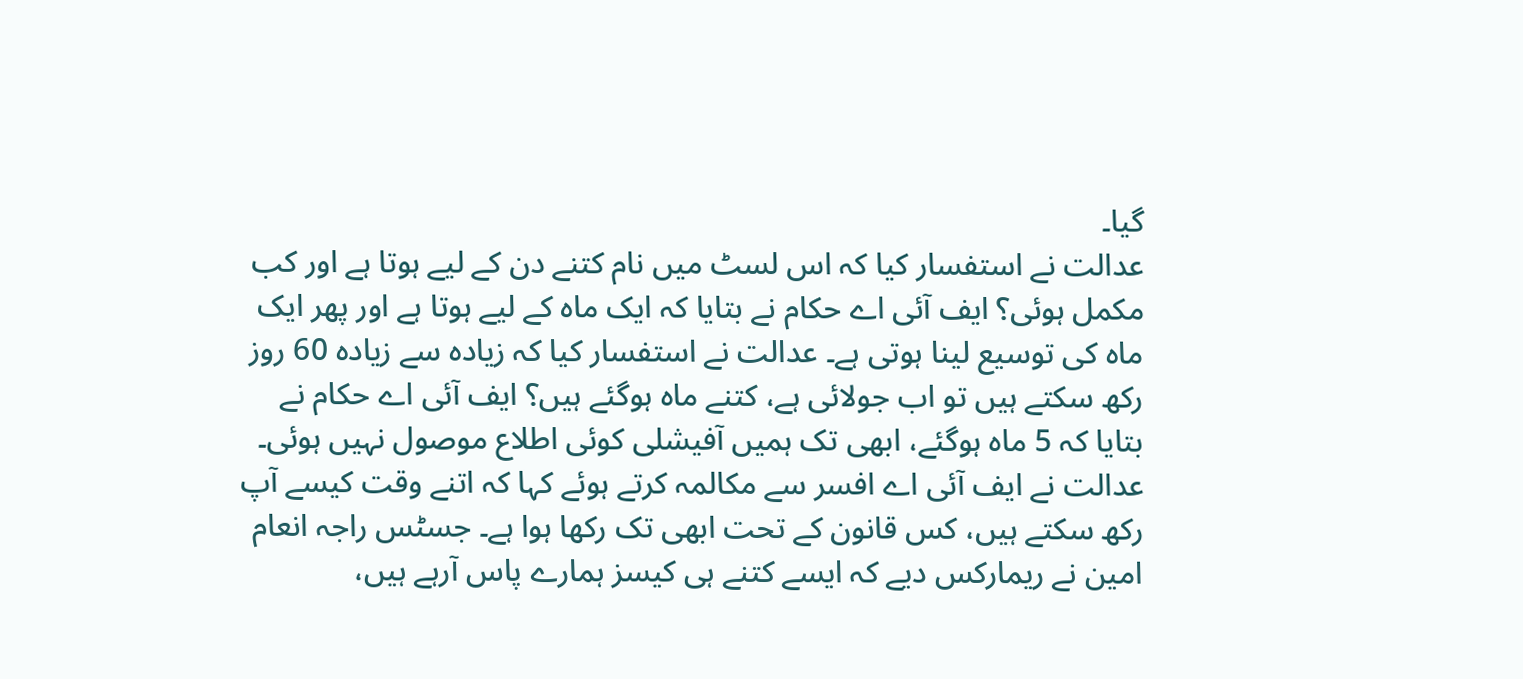گیا۔
عدالت نے استفسار کیا کہ اس لسٹ میں نام کتنے دن کے لیے ہوتا ہے اور کب مکمل ہوئی؟ ایف آئی اے حکام نے بتایا کہ ایک ماہ کے لیے ہوتا ہے اور پھر ایک ماہ کی توسیع لینا ہوتی ہے۔ عدالت نے استفسار کیا کہ زیادہ سے زیادہ 60 روز رکھ سکتے ہیں تو اب جولائی ہے، کتنے ماہ ہوگئے ہیں؟ ایف آئی اے حکام نے بتایا کہ 5 ماہ ہوگئے، ابھی تک ہمیں آفیشلی کوئی اطلاع موصول نہیں ہوئی۔
عدالت نے ایف آئی اے افسر سے مکالمہ کرتے ہوئے کہا کہ اتنے وقت کیسے آپ رکھ سکتے ہیں، کس قانون کے تحت ابھی تک رکھا ہوا ہے۔ جسٹس راجہ انعام امین نے ریمارکس دیے کہ ایسے کتنے ہی کیسز ہمارے پاس آرہے ہیں،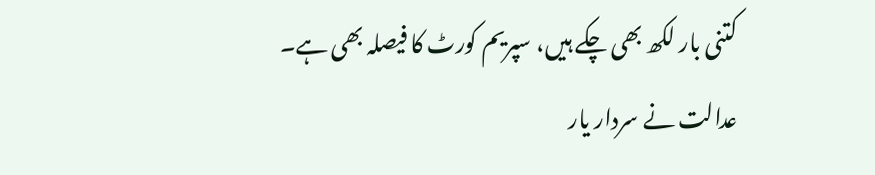کتنی بار لکھ بھی چکے ہیں، سپریم کورٹ کا فیصلہ بھی ہے۔
عدالت نے سردار یار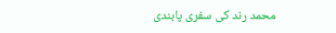محمد رند کی سفری پابندی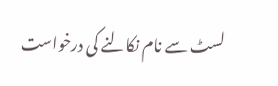لسٹ سے نام نکالنے کی درخواست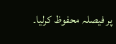پر فیصلہ محفوظ کرلیا۔